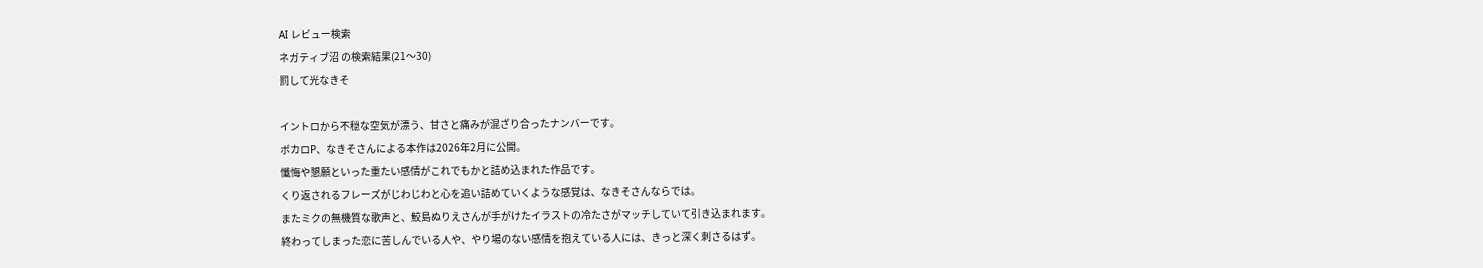AI レビュー検索
ネガティブ沼 の検索結果(21〜30)
罰して光なきそ

イントロから不穏な空気が漂う、甘さと痛みが混ざり合ったナンバーです。
ボカロP、なきそさんによる本作は2026年2月に公開。
懺悔や懇願といった重たい感情がこれでもかと詰め込まれた作品です。
くり返されるフレーズがじわじわと心を追い詰めていくような感覚は、なきそさんならでは。
またミクの無機質な歌声と、鮫島ぬりえさんが手がけたイラストの冷たさがマッチしていて引き込まれます。
終わってしまった恋に苦しんでいる人や、やり場のない感情を抱えている人には、きっと深く刺さるはず。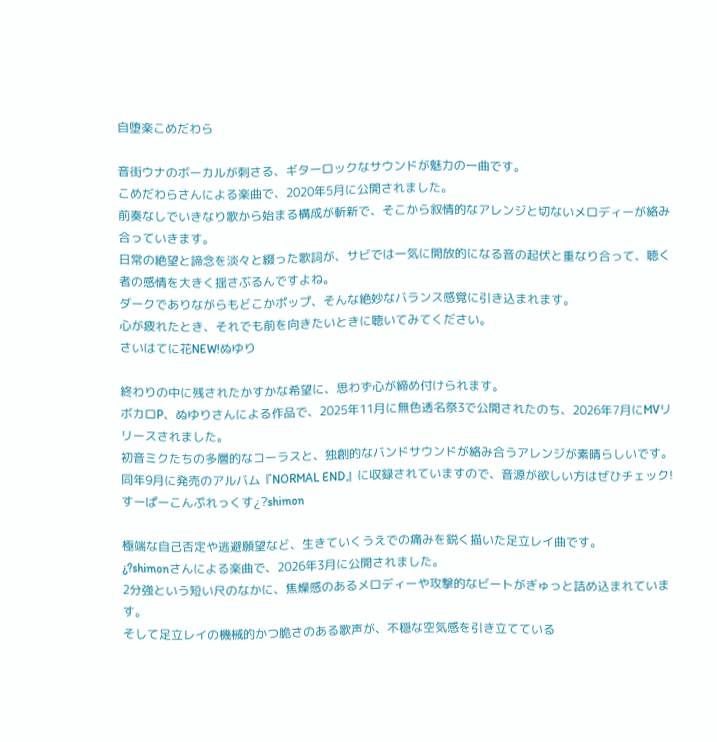自堕楽こめだわら

音街ウナのボーカルが刺さる、ギターロックなサウンドが魅力の一曲です。
こめだわらさんによる楽曲で、2020年5月に公開されました。
前奏なしでいきなり歌から始まる構成が斬新で、そこから叙情的なアレンジと切ないメロディーが絡み合っていきます。
日常の絶望と諦念を淡々と綴った歌詞が、サビでは一気に開放的になる音の起伏と重なり合って、聴く者の感情を大きく揺さぶるんですよね。
ダークでありながらもどこかポップ、そんな絶妙なバランス感覚に引き込まれます。
心が疲れたとき、それでも前を向きたいときに聴いてみてください。
さいはてに花NEW!ぬゆり

終わりの中に残されたかすかな希望に、思わず心が締め付けられます。
ボカロP、ぬゆりさんによる作品で、2025年11月に無色透名祭3で公開されたのち、2026年7月にMVリリースされました。
初音ミクたちの多層的なコーラスと、独創的なバンドサウンドが絡み合うアレンジが素晴らしいです。
同年9月に発売のアルバム『NORMAL END』に収録されていますので、音源が欲しい方はぜひチェック!
すーぱーこんぷれっくす¿?shimon

極端な自己否定や逃避願望など、生きていくうえでの痛みを鋭く描いた足立レイ曲です。
¿?shimonさんによる楽曲で、2026年3月に公開されました。
2分強という短い尺のなかに、焦燥感のあるメロディーや攻撃的なビートがぎゅっと詰め込まれています。
そして足立レイの機械的かつ脆さのある歌声が、不穏な空気感を引き立てている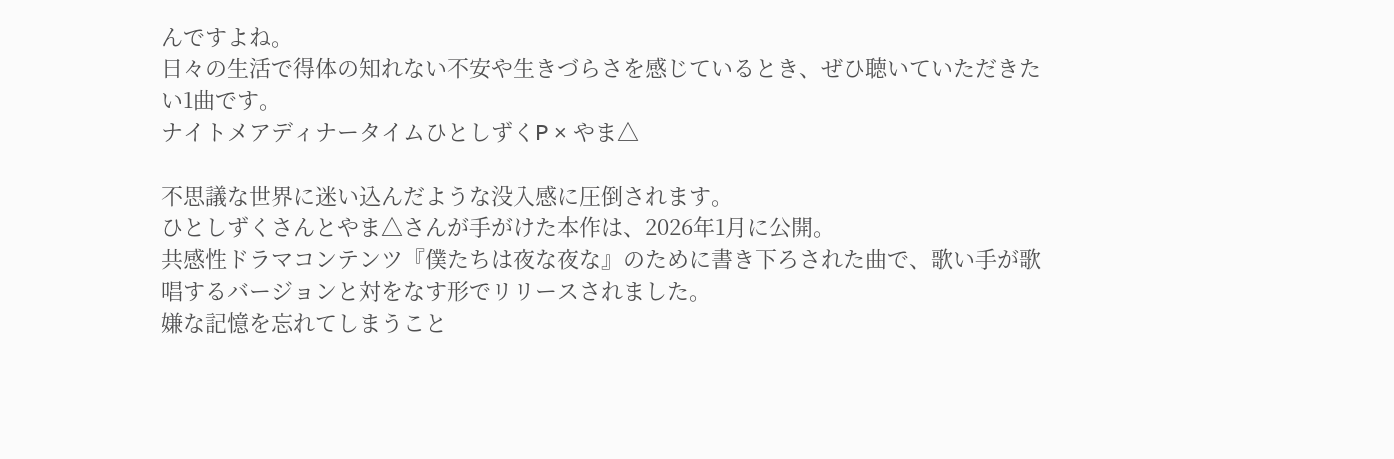んですよね。
日々の生活で得体の知れない不安や生きづらさを感じているとき、ぜひ聴いていただきたい1曲です。
ナイトメアディナータイムひとしずくP × やま△

不思議な世界に迷い込んだような没入感に圧倒されます。
ひとしずくさんとやま△さんが手がけた本作は、2026年1月に公開。
共感性ドラマコンテンツ『僕たちは夜な夜な』のために書き下ろされた曲で、歌い手が歌唱するバージョンと対をなす形でリリースされました。
嫌な記憶を忘れてしまうこと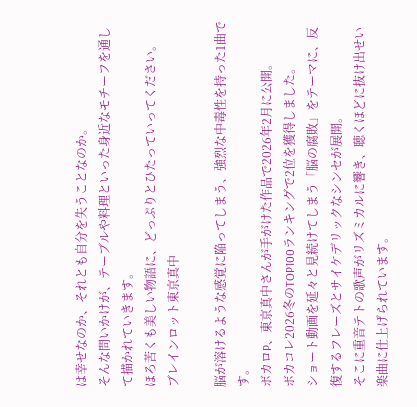は幸せなのか、それとも自分を失うことなのか。
そんな問いかけが、テーブルや料理といった身近なモチーフを通して描かれていきます。
ほろ苦くも美しい物語に、どっぷりとひたっていってください。
ブレインロット東京真中

脳が溶けるような感覚に陥ってしまう、強烈な中毒性を持った1曲です。
ボカロP、東京真中さんが手がけた作品で2026年2月に公開。
ボカコレ2026冬のTOP100ランキングで2位を獲得しました。
ショート動画を延々と見続けてしまう「脳の腐敗」をテーマに、反復するフレーズとサイケデリックなシンセが展開。
そこに重音テトの歌声がリズミカルに響き、聴くほどに抜け出せい楽曲に仕上げられています。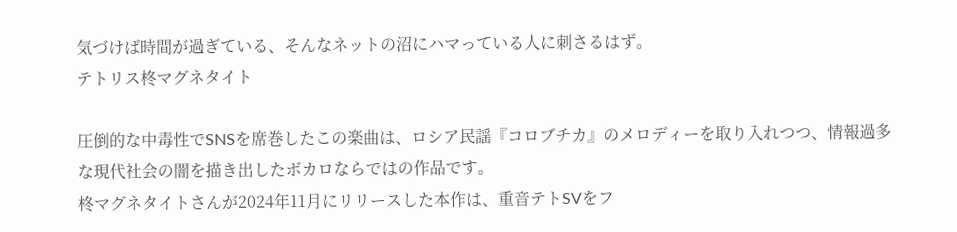気づけば時間が過ぎている、そんなネットの沼にハマっている人に刺さるはず。
テトリス柊マグネタイト

圧倒的な中毒性でSNSを席巻したこの楽曲は、ロシア民謡『コロブチカ』のメロディーを取り入れつつ、情報過多な現代社会の闇を描き出したボカロならではの作品です。
柊マグネタイトさんが2024年11月にリリースした本作は、重音テトSVをフ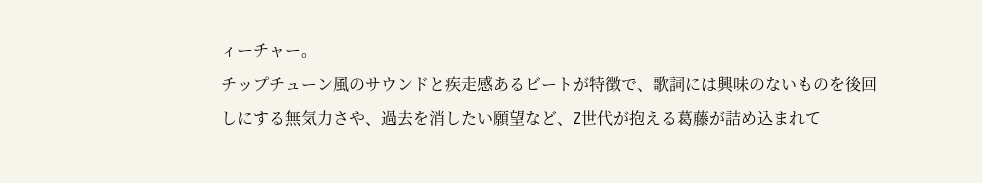ィーチャー。
チップチューン風のサウンドと疾走感あるビートが特徴で、歌詞には興味のないものを後回しにする無気力さや、過去を消したい願望など、Z世代が抱える葛藤が詰め込まれて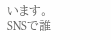います。
SNSで誰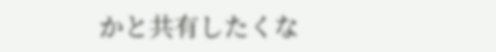かと共有したくな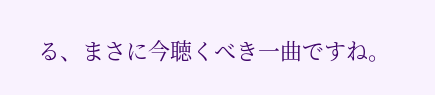る、まさに今聴くべき一曲ですね。